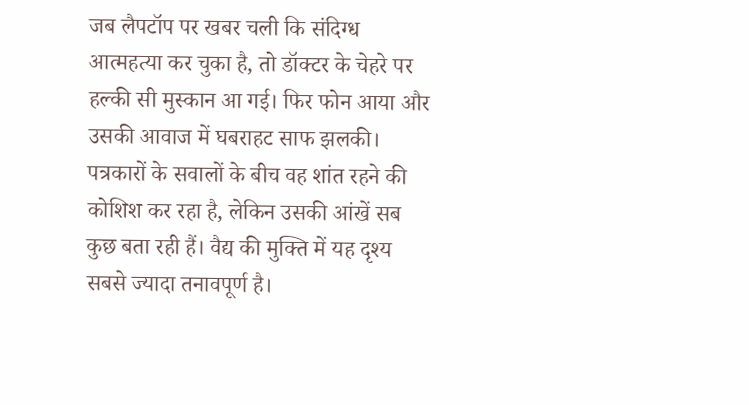जब लैपटॉप पर खबर चली कि संदिग्ध आत्महत्या कर चुका है, तो डॉक्टर के चेहरे पर हल्की सी मुस्कान आ गई। फिर फोन आया और उसकी आवाज में घबराहट साफ झलकी। पत्रकारों के सवालों के बीच वह शांत रहने की कोशिश कर रहा है, लेकिन उसकी आंखें सब कुछ बता रही हैं। वैद्य की मुक्ति में यह दृश्य सबसे ज्यादा तनावपूर्ण है।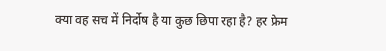क्या वह सच में निर्दोष है या कुछ छिपा रहा है? हर फ्रेम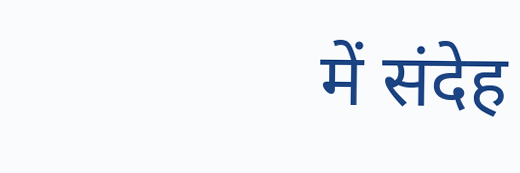में संदेह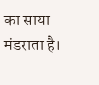का साया मंडराता है।